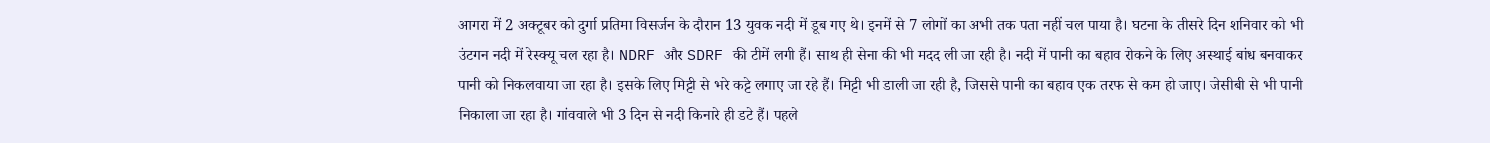आगरा में 2 अक्टूबर को दुर्गा प्रतिमा विसर्जन के दौरान 13 युवक नदी में डूब गए थे। इनमें से 7 लोगों का अभी तक पता नहीं चल पाया है। घटना के तीसरे दिन शनिवार को भी उंटगन नदी में रेस्क्यू चल रहा है। NDRF और SDRF की टीमें लगी हैं। साथ ही सेना की भी मदद ली जा रही है। नदी में पानी का बहाव रोकने के लिए अस्थाई बांध बनवाकर पानी को निकलवाया जा रहा है। इसके लिए मिट्टी से भरे कट्टे लगाए जा रहे हैं। मिट्टी भी डाली जा रही है, जिससे पानी का बहाव एक तरफ से कम हो जाए। जेसीबी से भी पानी निकाला जा रहा है। गांववाले भी 3 दिन से नदी किनारे ही डटे हैं। पहले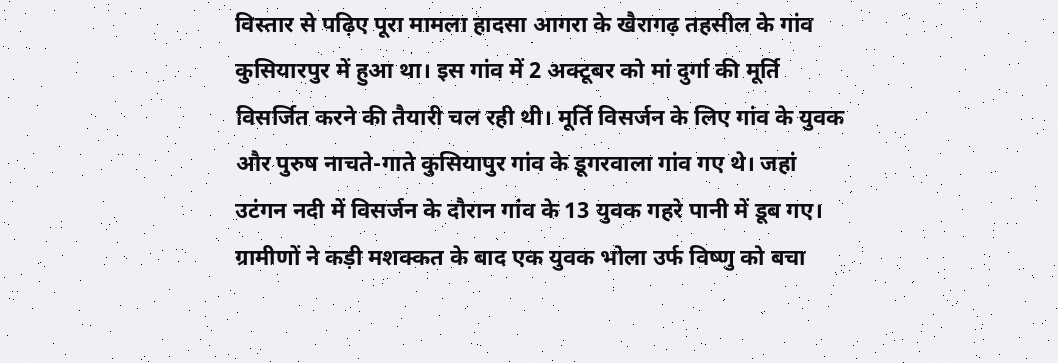विस्तार से पढ़िए पूरा मामला हादसा आगरा के खैरागढ़ तहसील के गांव कुसियारपुर में हुआ था। इस गांव में 2 अक्टूबर को मां दुर्गा की मूर्ति विसर्जित करने की तैयारी चल रही थी। मूर्ति विसर्जन के लिए गांव के युवक और पुरुष नाचते-गाते कुसियापुर गांव के डूगरवाला गांव गए थे। जहां उटंगन नदी में विसर्जन के दौरान गांव के 13 युवक गहरे पानी में डूब गए। ग्रामीणों ने कड़ी मशक्कत के बाद एक युवक भोला उर्फ विष्णु को बचा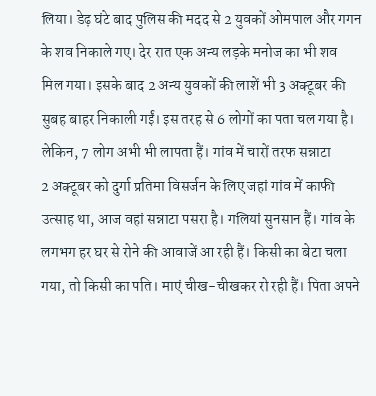लिया। डेढ़ घंटे बाद पुलिस की मदद से 2 युवकों ओमपाल और गगन के शव निकाले गए। देर रात एक अन्य लड़के मनोज का भी शव मिल गया। इसके बाद 2 अन्य युवकों की लाशें भी 3 अक्टूबर की सुबह बाहर निकाली गईं। इस तरह से 6 लोगों का पता चल गया है। लेकिन, 7 लोग अभी भी लापता हैं। गांव में चारों तरफ सन्नाटा
2 अक्टूबर को दुर्गा प्रतिमा विसर्जन के लिए जहां गांव में काफी उत्साह था, आज वहां सन्नाटा पसरा है। गलियां सुनसान हैं। गांव के लगभग हर घर से रोने की आवाजें आ रही हैं। किसी का बेटा चला गया, तो किसी का पति। माएं चीख-चीखकर रो रही हैं। पिता अपने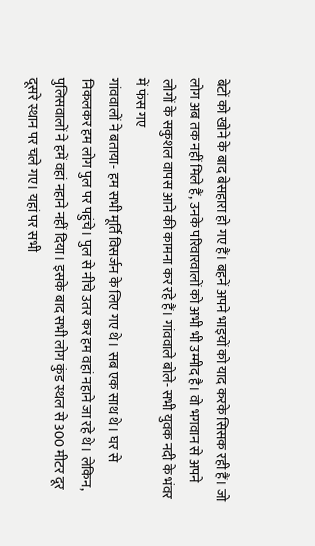बेटों को खोने के बाद बेसहारा हो गए हैं। बहनें अपने भाइयों को याद करके सिसक रही हैं। जो लोग अब तक नहीं मिले हैं, उनके परिवारवालों को अभी भी उम्मीद है। वो भगवान से अपने लोगों के सकुशल वापस आने की कामना कर रहे हैं। गांववाले बोले- सभी युवक नदी के भंवर में फंस गए
गांववालों ने बताया- हम सभी मूर्ति विसर्जन के लिए गए थे। सब एक साथ थे। घर से निकलकर हम लोग पुल पर पहुंचे। पुल से नीचे उतर कर हम वहां नहाने जा रहे थे। लेकिन, पुलिसवालों ने हमें वहां नहाने नहीं दिया। इसके बाद सभी लोग कुंड स्थल से 300 मीटर दूर दूसरे स्थान पर चले गए। यहां पर सभी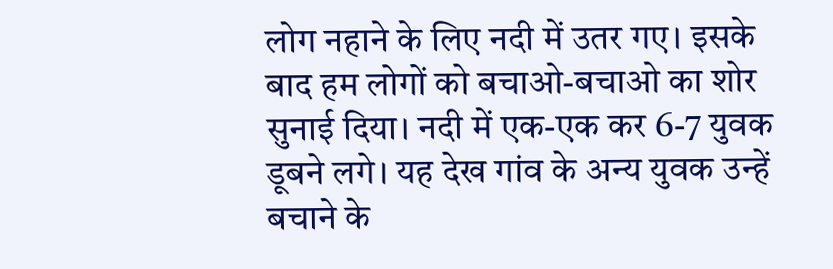लोग नहाने के लिए नदी में उतर गए। इसके बाद हम लोगों को बचाओ-बचाओ का शोर सुनाई दिया। नदी में एक-एक कर 6-7 युवक डूबने लगे। यह देख गांव के अन्य युवक उन्हें बचाने के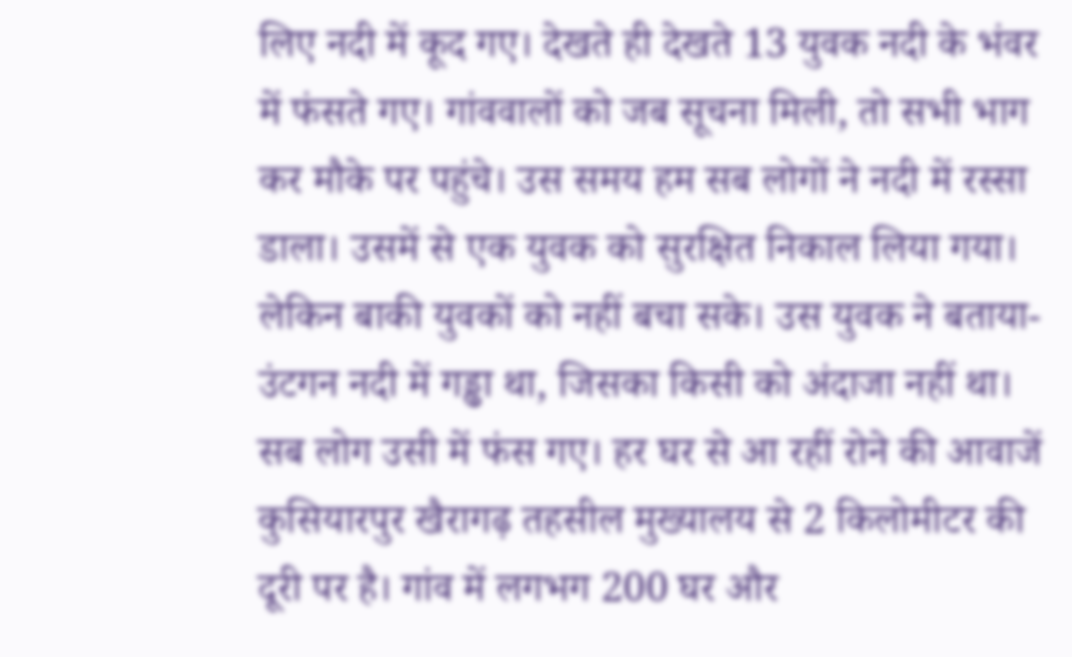लिए नदी में कूद गए। देखते ही देखते 13 युवक नदी के भंवर में फंसते गए। गांववालों को जब सूचना मिली, तो सभी भाग कर मौके पर पहुंचे। उस समय हम सब लोगों ने नदी में रस्सा डाला। उसमें से एक युवक को सुरक्षित निकाल लिया गया। लेकिन बाकी युवकों को नहीं बचा सके। उस युवक ने बताया- उंटगन नदी में गड्ढा था, जिसका किसी को अंदाजा नहीं था। सब लोग उसी में फंस गए। हर घर से आ रहीं रोने की आवाजें कुसियारपुर खैरागढ़ तहसील मुख्यालय से 2 किलोमीटर की दूरी पर है। गांव में लगभग 200 घर और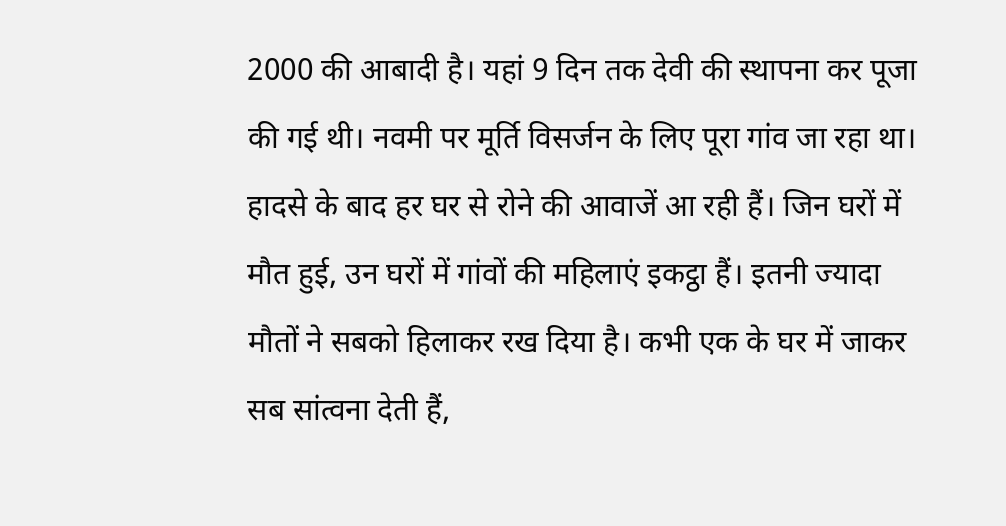2000 की आबादी है। यहां 9 दिन तक देवी की स्थापना कर पूजा की गई थी। नवमी पर मूर्ति विसर्जन के लिए पूरा गांव जा रहा था। हादसे के बाद हर घर से रोने की आवाजें आ रही हैं। जिन घरों में मौत हुई, उन घरों में गांवों की महिलाएं इकट्ठा हैं। इतनी ज्यादा मौतों ने सबको हिलाकर रख दिया है। कभी एक के घर में जाकर सब सांत्वना देती हैं,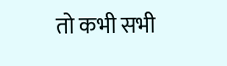तो कभी सभी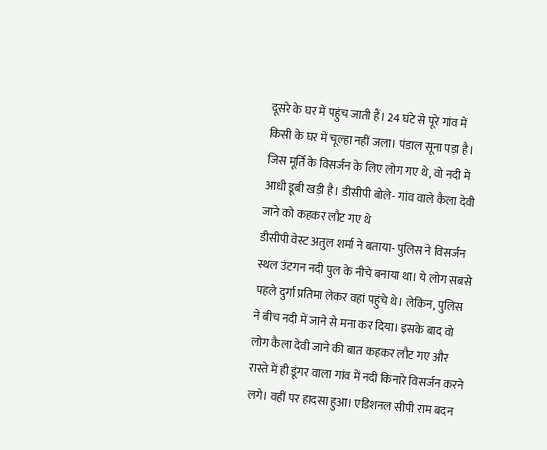दूसरे के घर में पहुंच जाती हैं। 24 घंटे से पूरे गांव में किसी के घर में चूल्हा नहीं जला। पंडाल सूना पड़ा है। जिस मूर्ति के विसर्जन के लिए लोग गए थे, वो नदी में आधी डूबी खड़ी है। डीसीपी बोले- गांव वाले कैला देवी जाने को कहकर लौट गए थे
डीसीपी वेस्ट अतुल शर्मा ने बताया- पुलिस ने विसर्जन स्थल उंटगन नदी पुल के नीचे बनाया था। ये लोग सबसे पहले दुर्गा प्रतिमा लेकर वहां पहुंचे थे। लेकिन, पुलिस ने बीच नदी में जाने से मना कर दिया। इसके बाद वो लोग कैला देवी जाने की बात कहकर लौट गए और रास्ते में ही डूंगर वाला गांव में नदी किनारे विसर्जन करने लगे। वहीं पर हादसा हुआ। एडिशनल सीपी राम बदन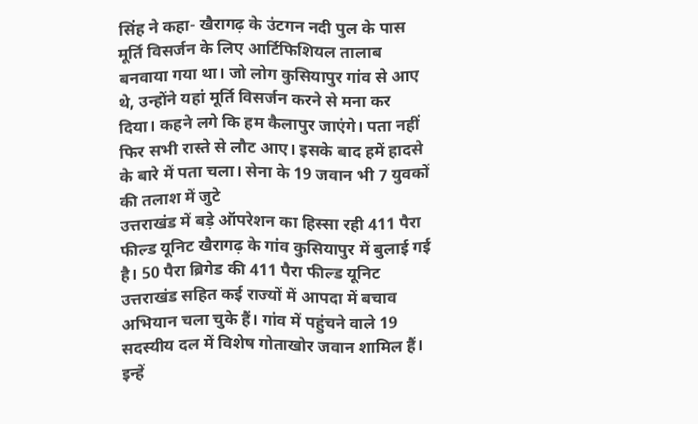सिंह ने कहा- खैरागढ़ के उंटगन नदी पुल के पास मूर्ति विसर्जन के लिए आर्टिफिशियल तालाब बनवाया गया था। जो लोग कुसियापुर गांव से आए थे, उन्होंने यहां मूर्ति विसर्जन करने से मना कर दिया। कहने लगे कि हम कैलापुर जाएंगे। पता नहीं फिर सभी रास्ते से लौट आए। इसके बाद हमें हादसे के बारे में पता चला। सेना के 19 जवान भी 7 युवकों की तलाश में जुटे
उत्तराखंड में बड़े ऑपरेशन का हिस्सा रही 411 पैरा फील्ड यूनिट खैरागढ़ के गांव कुसियापुर में बुलाई गई है। 50 पैरा ब्रिगेड की 411 पैरा फील्ड यूनिट उत्तराखंड सहित कई राज्यों में आपदा में बचाव अभियान चला चुके हैं। गांव में पहुंचने वाले 19 सदस्यीय दल में विशेष गोताखोर जवान शामिल हैं। इन्हें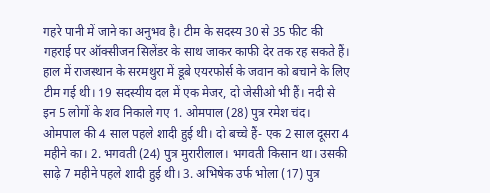गहरे पानी में जाने का अनुभव है। टीम के सदस्य 30 से 35 फीट की गहराई पर ऑक्सीजन सिलेंडर के साथ जाकर काफी देर तक रह सकते हैं। हाल में राजस्थान के सरमथुरा में डूबे एयरफोर्स के जवान को बचाने के लिए टीम गई थी। 19 सदस्यीय दल में एक मेजर, दो जेसीओ भी हैं। नदी से इन 5 लोगों के शव निकाले गए 1. ओमपाल (28) पुत्र रमेश चंद। ओमपाल की 4 साल पहले शादी हुई थी। दो बच्चे हैं- एक 2 साल दूसरा 4 महीने का। 2. भगवती (24) पुत्र मुरारीलाल। भगवती किसान था। उसकी साढ़े 7 महीने पहले शादी हुई थी। 3. अभिषेक उर्फ भोला (17) पुत्र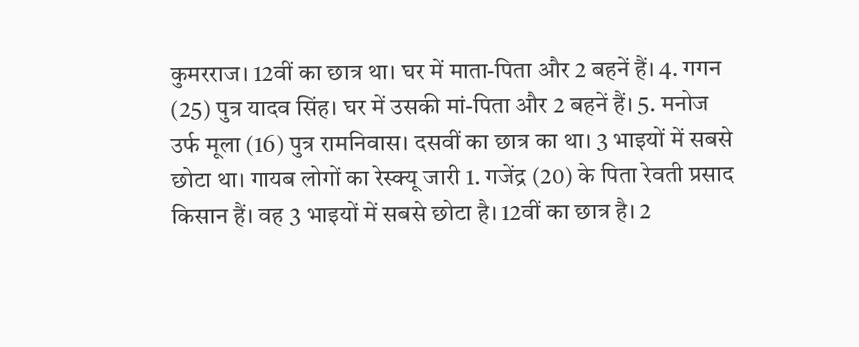कुमरराज। 12वीं का छात्र था। घर में माता-पिता और 2 बहनें हैं। 4. गगन (25) पुत्र यादव सिंह। घर में उसकी मां-पिता और 2 बहनें हैं। 5. मनोज उर्फ मूला (16) पुत्र रामनिवास। दसवीं का छात्र का था। 3 भाइयों में सबसे छोटा था। गायब लोगों का रेस्क्यू जारी 1. गजेंद्र (20) के पिता रेवती प्रसाद किसान हैं। वह 3 भाइयों में सबसे छोटा है। 12वीं का छात्र है। 2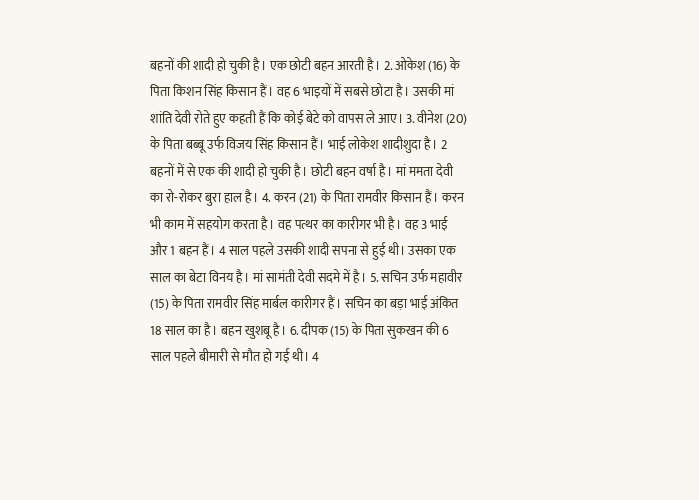बहनों की शादी हो चुकी है। एक छोटी बहन आरती है। 2. ओकेश (16) के पिता किशन सिंह किसान हैं। वह 6 भाइयों में सबसे छोटा है। उसकी मां शांति देवी रोते हुए कहती हैं कि कोई बेटे को वापस ले आए। 3. वीनेश (20) के पिता बब्बू उर्फ विजय सिंह किसान हैं। भाई लोकेश शादीशुदा है। 2 बहनों में से एक की शादी हो चुकी है। छोटी बहन वर्षा है। मां ममता देवी का रो-रोकर बुरा हाल है। 4. करन (21) के पिता रामवीर किसान हैं। करन भी काम में सहयोग करता है। वह पत्थर का कारीगर भी है। वह 3 भाई और 1 बहन हैं। 4 साल पहले उसकी शादी सपना से हुई थी। उसका एक साल का बेटा विनय है। मां सामंती देवी सदमे में है। 5. सचिन उर्फ महावीर (15) के पिता रामवीर सिंह मार्बल कारीगर हैं। सचिन का बड़ा भाई अंकित 18 साल का है। बहन खुशबू है। 6. दीपक (15) के पिता सुकखन की 6 साल पहले बीमारी से मौत हो गई थी। 4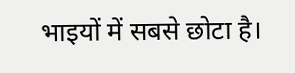भाइयों में सबसे छोटा है।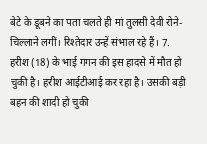बेटे के डूबने का पता चलते ही मां तुलसी देवी रोने-चिल्लाने लगीं। रिश्तेदार उन्हें संभाल रहे हैं। 7. हरीश (18) के भाई गगन की इस हादसे में मौत हो चुकी है। हरीश आईटीआई कर रहा है। उसकी बड़ी बहन की शादी हो चुकी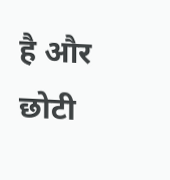है और छोटी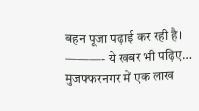बहन पूजा पढ़ाई कर रही है। ———- ये खबर भी पढ़िए… मुजफ्फरनगर में एक लाख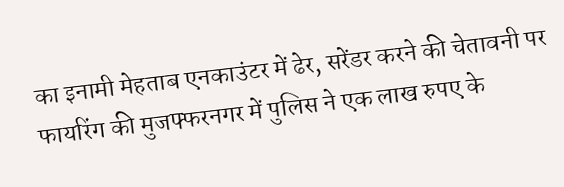का इनामी मेहताब एनकाउंटर में ढेर, सरेंडर करने की चेतावनी पर फायरिंग की मुजफ्फरनगर में पुलिस ने एक लाख रुपए के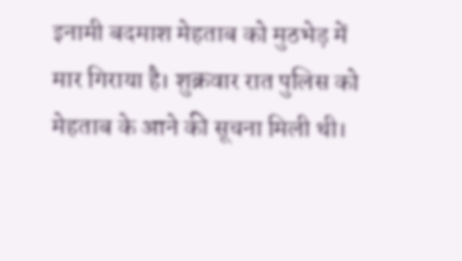इनामी बदमाश मेहताब को मुठभेड़ में मार गिराया है। शुक्रवार रात पुलिस को मेहताब के आने की सूचना मिली थी।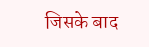जिसके बाद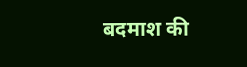बदमाश की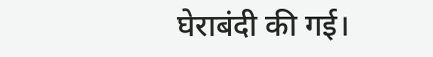घेराबंदी की गई।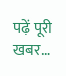पढ़ें पूरी खबर…